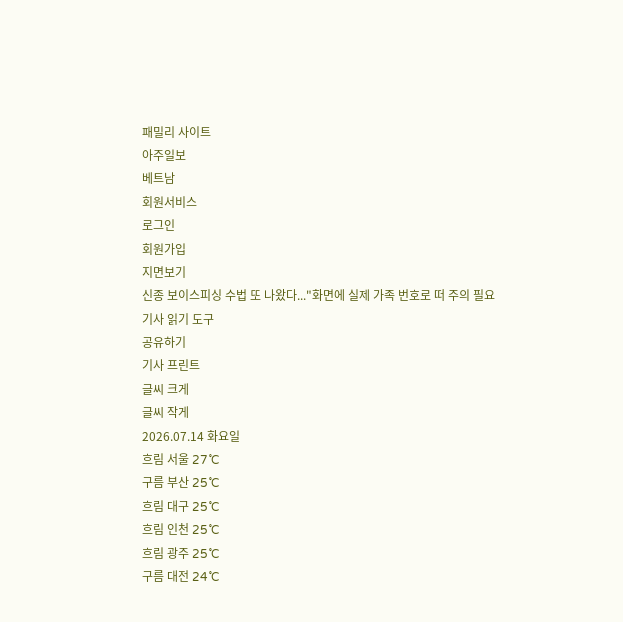패밀리 사이트
아주일보
베트남
회원서비스
로그인
회원가입
지면보기
신종 보이스피싱 수법 또 나왔다..."화면에 실제 가족 번호로 떠 주의 필요
기사 읽기 도구
공유하기
기사 프린트
글씨 크게
글씨 작게
2026.07.14 화요일
흐림 서울 27˚C
구름 부산 25˚C
흐림 대구 25˚C
흐림 인천 25˚C
흐림 광주 25˚C
구름 대전 24˚C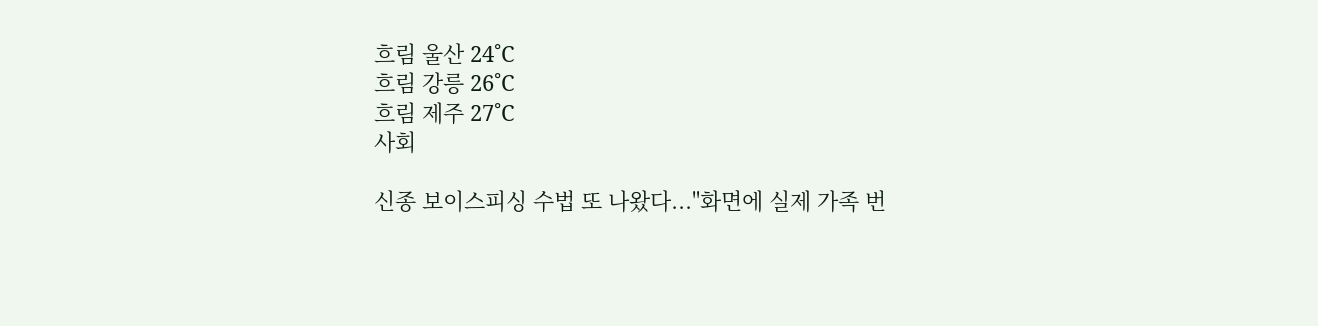흐림 울산 24˚C
흐림 강릉 26˚C
흐림 제주 27˚C
사회

신종 보이스피싱 수법 또 나왔다..."화면에 실제 가족 번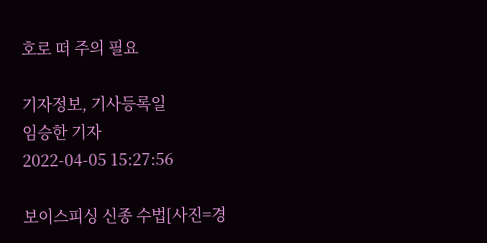호로 떠 주의 필요

기자정보, 기사등록일
임승한 기자
2022-04-05 15:27:56

보이스피싱 신종 수법[사진=경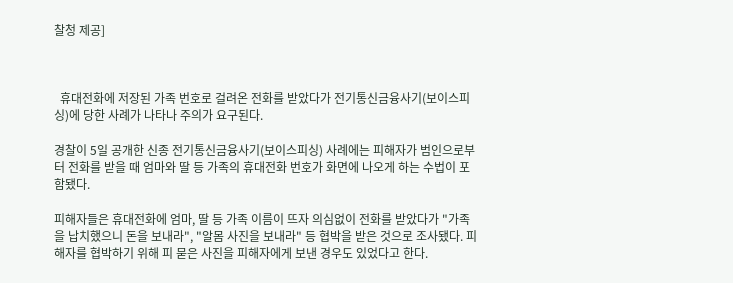찰청 제공]



  휴대전화에 저장된 가족 번호로 걸려온 전화를 받았다가 전기통신금융사기(보이스피싱)에 당한 사례가 나타나 주의가 요구된다.

경찰이 5일 공개한 신종 전기통신금융사기(보이스피싱) 사례에는 피해자가 범인으로부터 전화를 받을 때 엄마와 딸 등 가족의 휴대전화 번호가 화면에 나오게 하는 수법이 포함됐다.

피해자들은 휴대전화에 엄마, 딸 등 가족 이름이 뜨자 의심없이 전화를 받았다가 "가족을 납치했으니 돈을 보내라", "알몸 사진을 보내라" 등 협박을 받은 것으로 조사됐다. 피해자를 협박하기 위해 피 묻은 사진을 피해자에게 보낸 경우도 있었다고 한다.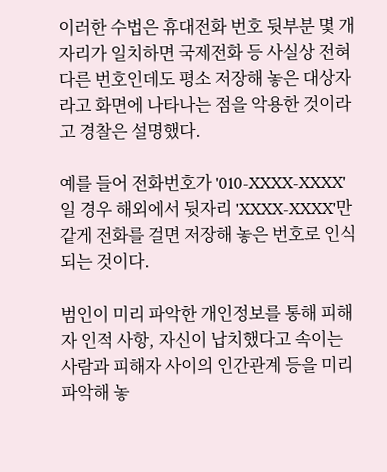이러한 수법은 휴대전화 번호 뒷부분 몇 개 자리가 일치하면 국제전화 등 사실상 전혀 다른 번호인데도 평소 저장해 놓은 대상자라고 화면에 나타나는 점을 악용한 것이라고 경찰은 설명했다.

예를 들어 전화번호가 '010-XXXX-XXXX'일 경우 해외에서 뒷자리 'XXXX-XXXX'만 같게 전화를 걸면 저장해 놓은 번호로 인식되는 것이다.

범인이 미리 파악한 개인정보를 통해 피해자 인적 사항, 자신이 납치했다고 속이는 사람과 피해자 사이의 인간관계 등을 미리 파악해 놓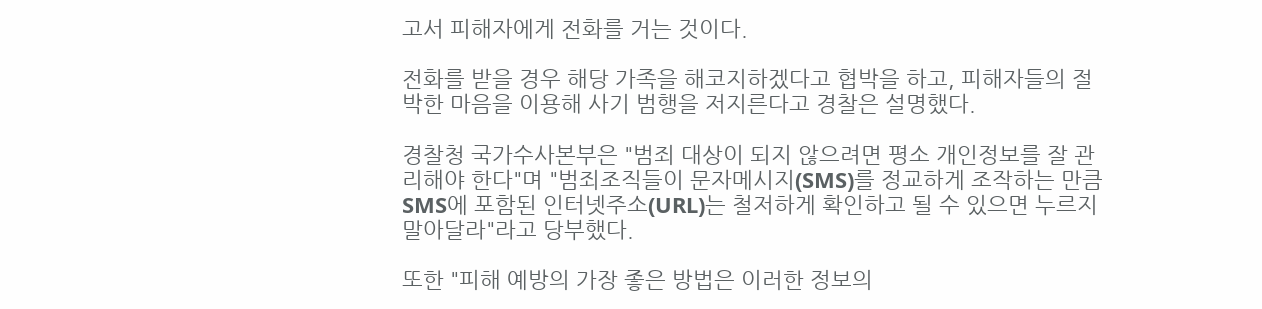고서 피해자에게 전화를 거는 것이다.

전화를 받을 경우 해당 가족을 해코지하겠다고 협박을 하고, 피해자들의 절박한 마음을 이용해 사기 범행을 저지른다고 경찰은 설명했다.

경찰청 국가수사본부은 "범죄 대상이 되지 않으려면 평소 개인정보를 잘 관리해야 한다"며 "범죄조직들이 문자메시지(SMS)를 정교하게 조작하는 만큼 SMS에 포함된 인터넷주소(URL)는 철저하게 확인하고 될 수 있으면 누르지 말아달라"라고 당부했다.

또한 "피해 예방의 가장 좋은 방법은 이러한 정보의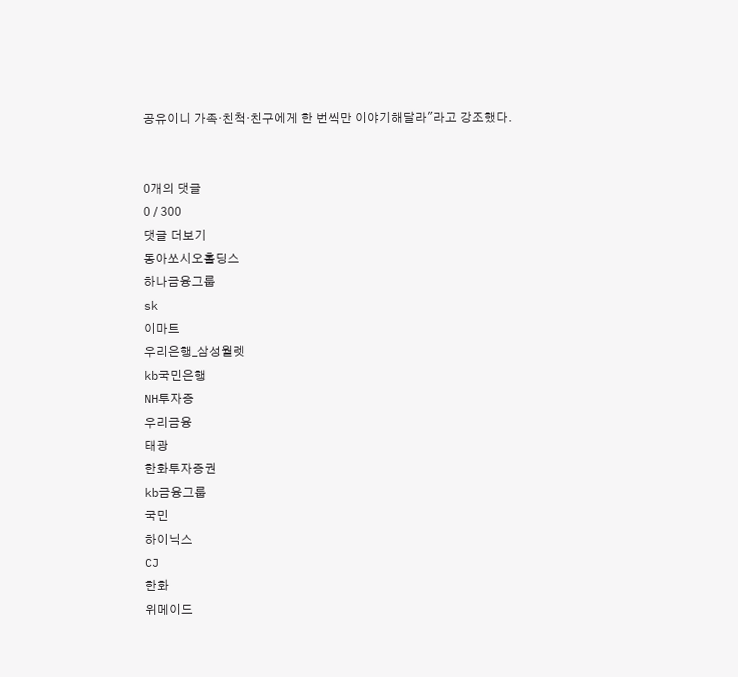공유이니 가족·친척·친구에게 한 번씩만 이야기해달라"라고 강조했다.


0개의 댓글
0 / 300
댓글 더보기
동아쏘시오홀딩스
하나금융그룹
sk
이마트
우리은행_삼성월렛
kb국민은행
NH투자증
우리금융
태광
한화투자증권
kb금융그룹
국민
하이닉스
CJ
한화
위메이드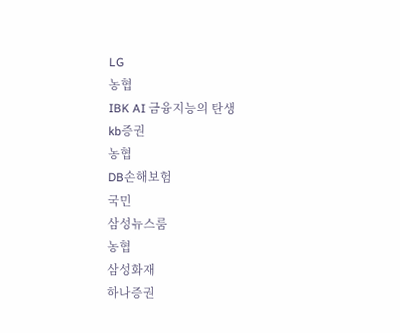LG
농협
IBK AI 금융지능의 탄생
kb증권
농협
DB손해보험
국민
삼성뉴스룸
농협
삼성화재
하나증권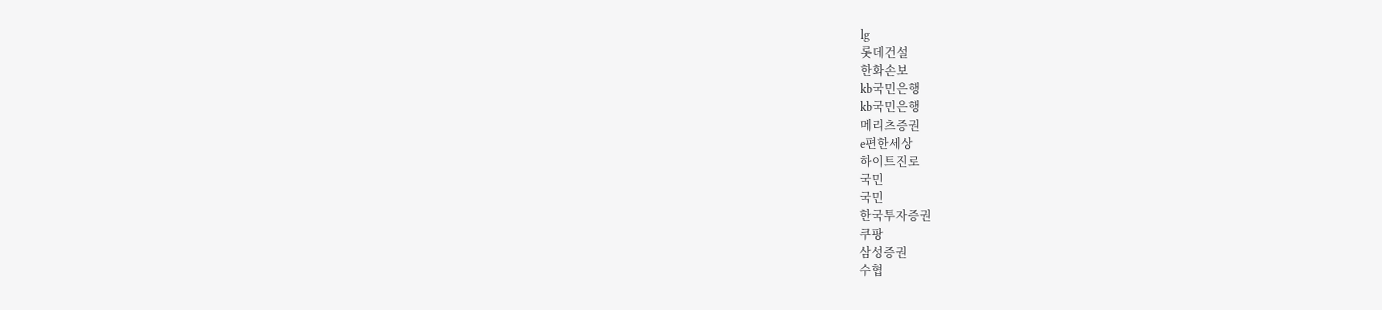lg
롯데건설
한화손보
kb국민은행
kb국민은행
메리츠증권
e편한세상
하이트진로
국민
국민
한국투자증권
쿠팡
삼성증권
수협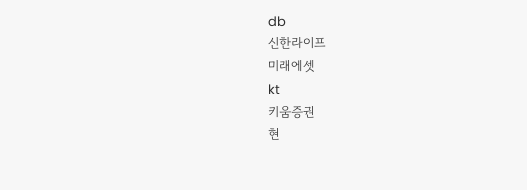db
신한라이프
미래에셋
kt
키움증권
현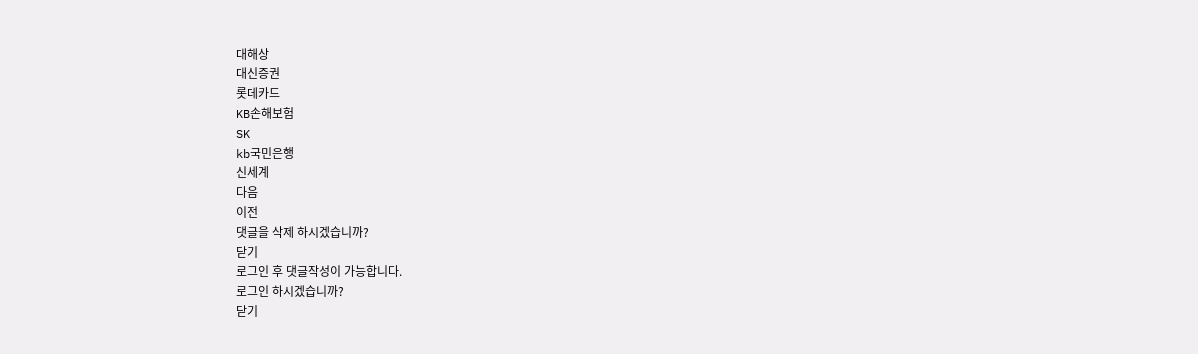대해상
대신증권
롯데카드
KB손해보험
SK
kb국민은행
신세계
다음
이전
댓글을 삭제 하시겠습니까?
닫기
로그인 후 댓글작성이 가능합니다.
로그인 하시겠습니까?
닫기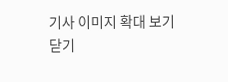기사 이미지 확대 보기
닫기